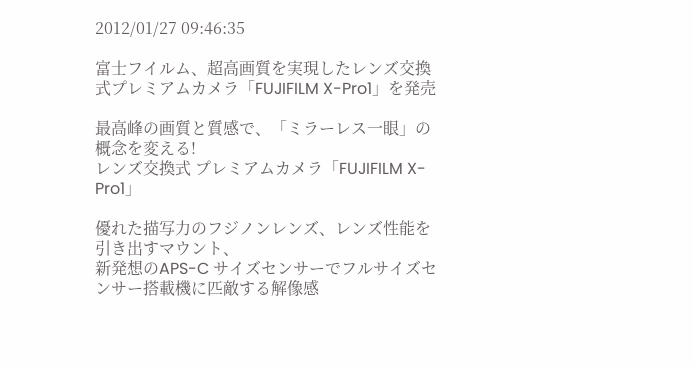2012/01/27 09:46:35

富士フイルム、超高画質を実現したレンズ交換式プレミアムカメラ「FUJIFILM X-Pro1」を発売

最高峰の画質と質感で、「ミラーレス一眼」の概念を変える!
レンズ交換式 プレミアムカメラ「FUJIFILM X-Pro1」

優れた描写力のフジノンレンズ、レンズ性能を引き出すマウント、
新発想のAPS-C サイズセンサーでフルサイズセンサー搭載機に匹敵する解像感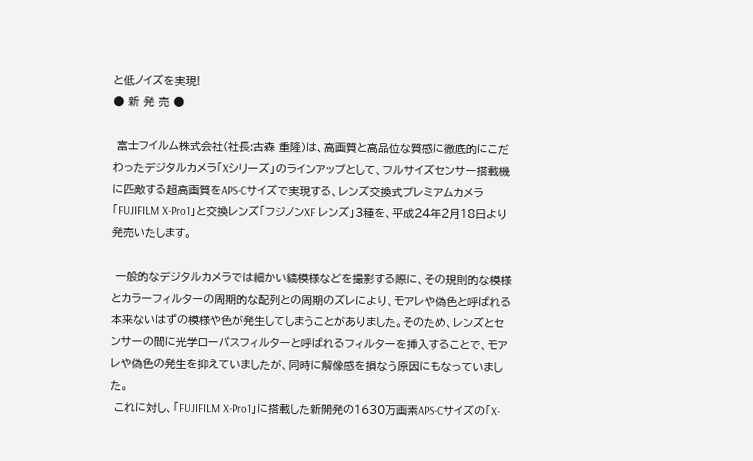と低ノイズを実現!
● 新 発 売 ●

 富士フイルム株式会社(社長:古森 重隆)は、高画質と高品位な質感に徹底的にこだわったデジタルカメラ「Xシリーズ」のラインアップとして、フルサイズセンサー搭載機に匹敵する超高画質をAPS-Cサイズで実現する、レンズ交換式プレミアムカメラ「FUJIFILM X-Pro1」と交換レンズ「フジノンXF レンズ」3種を、平成24年2月18日より発売いたします。

 一般的なデジタルカメラでは細かい縞模様などを撮影する際に、その規則的な模様とカラーフィルターの周期的な配列との周期のズレにより、モアレや偽色と呼ばれる本来ないはずの模様や色が発生してしまうことがありました。そのため、レンズとセンサーの間に光学ローパスフィルターと呼ばれるフィルターを挿入することで、モアレや偽色の発生を抑えていましたが、同時に解像感を損なう原因にもなっていました。
 これに対し、「FUJIFILM X-Pro1」に搭載した新開発の1630万画素APS-Cサイズの「X-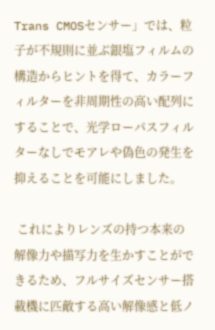Trans CMOSセンサー」では、粒子が不規則に並ぶ銀塩フィルムの構造からヒントを得て、カラーフィルターを非周期性の高い配列にすることで、光学ローパスフィルターなしでモアレや偽色の発生を抑えることを可能にしました。

 これによりレンズの持つ本来の解像力や描写力を生かすことができるため、フルサイズセンサー搭載機に匹敵する高い解像感と低ノ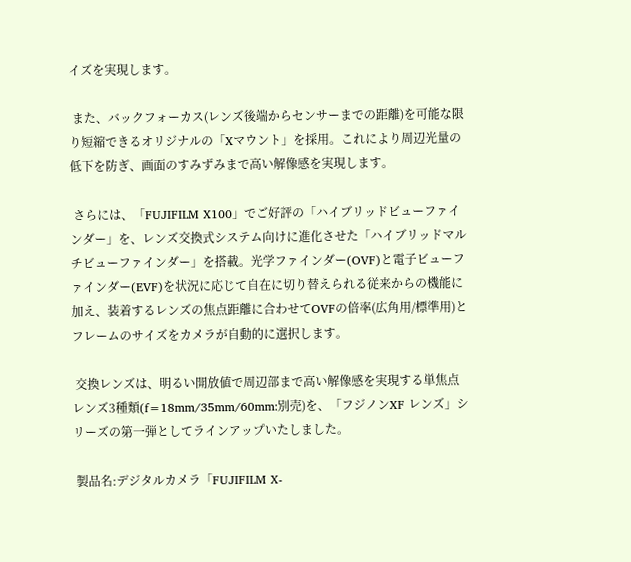イズを実現します。

 また、バックフォーカス(レンズ後端からセンサーまでの距離)を可能な限り短縮できるオリジナルの「Xマウント」を採用。これにより周辺光量の低下を防ぎ、画面のすみずみまで高い解像感を実現します。

 さらには、「FUJIFILM X100」でご好評の「ハイブリッドビューファインダー」を、レンズ交換式システム向けに進化させた「ハイブリッドマルチビューファインダー」を搭載。光学ファインダー(OVF)と電子ビューファインダー(EVF)を状況に応じて自在に切り替えられる従来からの機能に加え、装着するレンズの焦点距離に合わせてOVFの倍率(広角用/標準用)とフレームのサイズをカメラが自動的に選択します。

 交換レンズは、明るい開放値で周辺部まで高い解像感を実現する単焦点レンズ3種類(f=18mm/35mm/60mm:別売)を、「フジノンXF レンズ」シリーズの第一弾としてラインアップいたしました。

 製品名:デジタルカメラ「FUJIFILM X-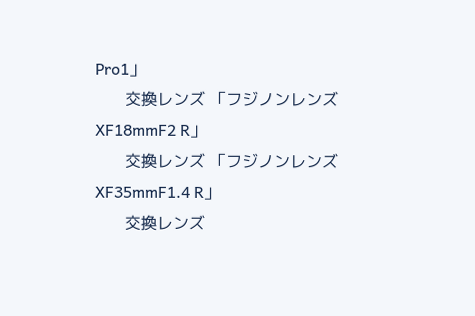Pro1」
      交換レンズ 「フジノンレンズ XF18mmF2 R」
      交換レンズ 「フジノンレンズ XF35mmF1.4 R」
      交換レンズ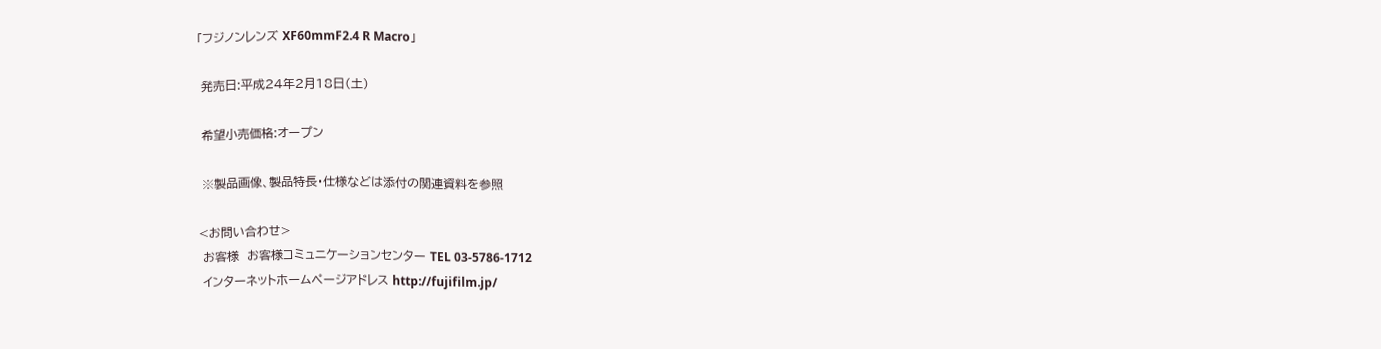「フジノンレンズ XF60mmF2.4 R Macro」

 発売日:平成24年2月18日(土)

 希望小売価格:オープン

 ※製品画像、製品特長・仕様などは添付の関連資料を参照

<お問い合わせ>
 お客様  お客様コミュニケーションセンター TEL 03-5786-1712
 インターネットホームページアドレス http://fujifilm.jp/